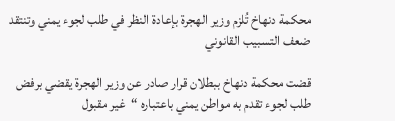محكمة دنهاخ تُلزم وزير الهجرة بإعادة النظر في طلب لجوء يمني وتنتقد ضعف التسبيب القانوني

قضت محكمة دنهاخ ببطلان قرار صادر عن وزير الهجرة يقضي برفض طلب لجوء تقدم به مواطن يمني باعتباره “غير مقبول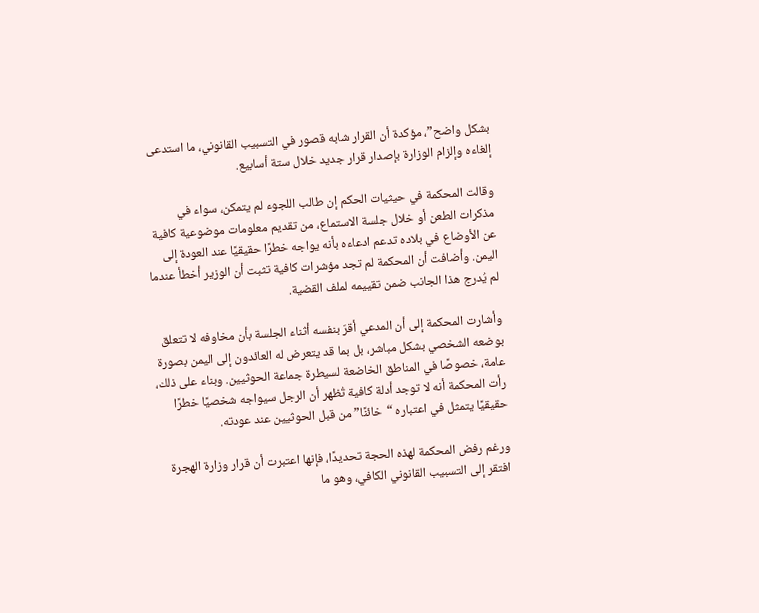بشكل واضح”، مؤكدة أن القرار شابه قصور في التسبيب القانوني، ما استدعى إلغاءه وإلزام الوزارة بإصدار قرار جديد خلال ستة أسابيع.

وقالت المحكمة في حيثيات الحكم إن طالب اللجوء لم يتمكن، سواء في مذكرات الطعن أو خلال جلسة الاستماع، من تقديم معلومات موضوعية كافية عن الأوضاع في بلاده تدعم ادعاءه بأنه يواجه خطرًا حقيقيًا عند العودة إلى اليمن. وأضافت أن المحكمة لم تجد مؤشرات كافية تثبت أن الوزير أخطأ عندما لم يُدرج هذا الجانب ضمن تقييمه لملف القضية.

وأشارت المحكمة إلى أن المدعي أقرّ بنفسه أثناء الجلسة بأن مخاوفه لا تتعلق بوضعه الشخصي بشكل مباشر، بل بما قد يتعرض له العائدون إلى اليمن بصورة عامة، خصوصًا في المناطق الخاضعة لسيطرة جماعة الحوثيين. وبناء على ذلك، رأت المحكمة أنه لا توجد أدلة كافية تُظهر أن الرجل سيواجه شخصيًا خطرًا حقيقيًا يتمثل في اعتباره “خائنًا” من قبل الحوثيين عند عودته.

ورغم رفض المحكمة لهذه الحجة تحديدًا، فإنها اعتبرت أن قرار وزارة الهجرة افتقر إلى التسبيب القانوني الكافي، وهو ما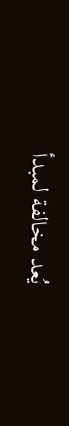يُعد مخالفة لمبدأ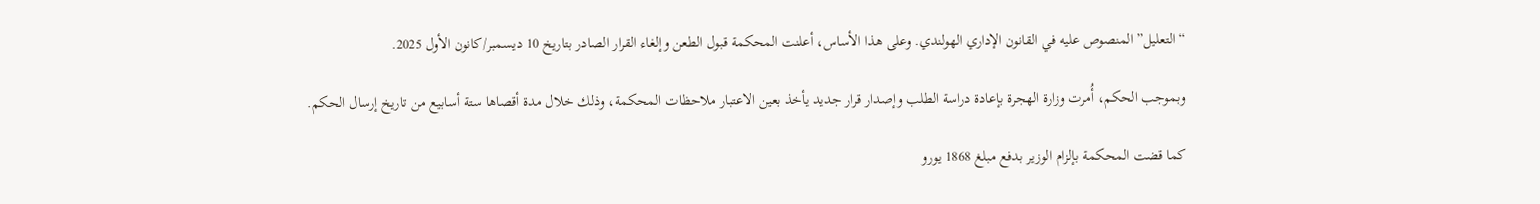“التعليل” المنصوص عليه في القانون الإداري الهولندي. وعلى هذا الأساس، أعلنت المحكمة قبول الطعن وإلغاء القرار الصادر بتاريخ 10 ديسمبر/كانون الأول 2025.

وبموجب الحكم، أُمرت وزارة الهجرة بإعادة دراسة الطلب وإصدار قرار جديد يأخذ بعين الاعتبار ملاحظات المحكمة، وذلك خلال مدة أقصاها ستة أسابيع من تاريخ إرسال الحكم.

كما قضت المحكمة بإلزام الوزير بدفع مبلغ 1868 يورو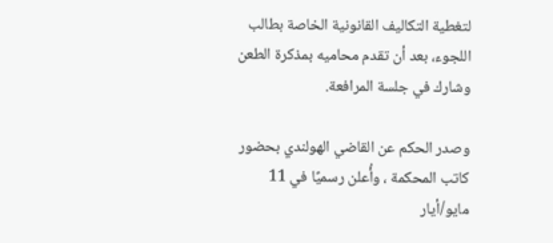لتغطية التكاليف القانونية الخاصة بطالب اللجوء، بعد أن تقدم محاميه بمذكرة الطعن وشارك في جلسة المرافعة.

وصدر الحكم عن القاضي الهولندي بحضور كاتب المحكمة ، وأُعلن رسميًا في 11 مايو/أيار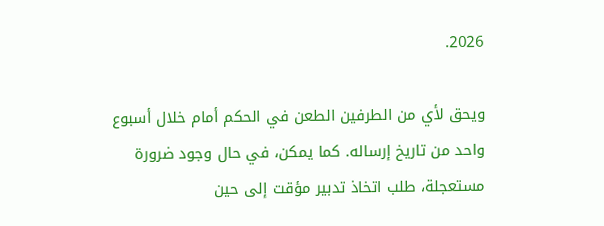2026.

ويحق لأي من الطرفين الطعن في الحكم أمام خلال أسبوع واحد من تاريخ إرساله. كما يمكن، في حال وجود ضرورة مستعجلة، طلب اتخاذ تدبير مؤقت إلى حين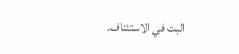البت في الاستئناف.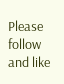Please follow and like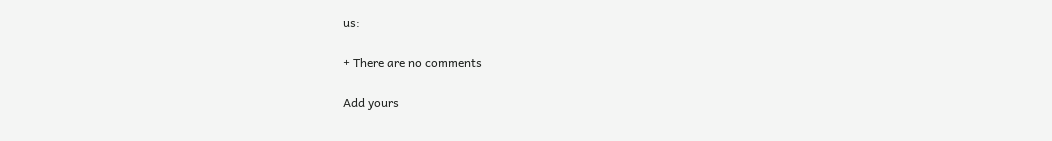us:

+ There are no comments

Add yours